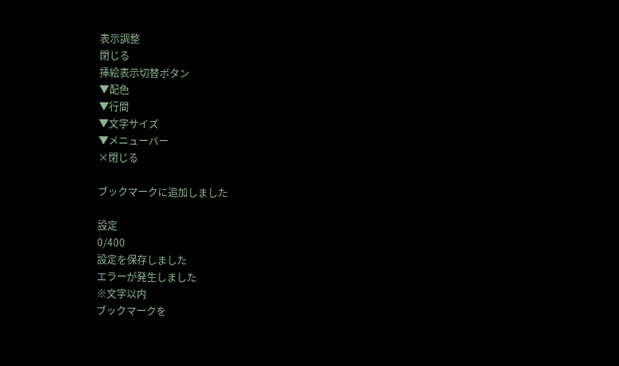表示調整
閉じる
挿絵表示切替ボタン
▼配色
▼行間
▼文字サイズ
▼メニューバー
×閉じる

ブックマークに追加しました

設定
0/400
設定を保存しました
エラーが発生しました
※文字以内
ブックマークを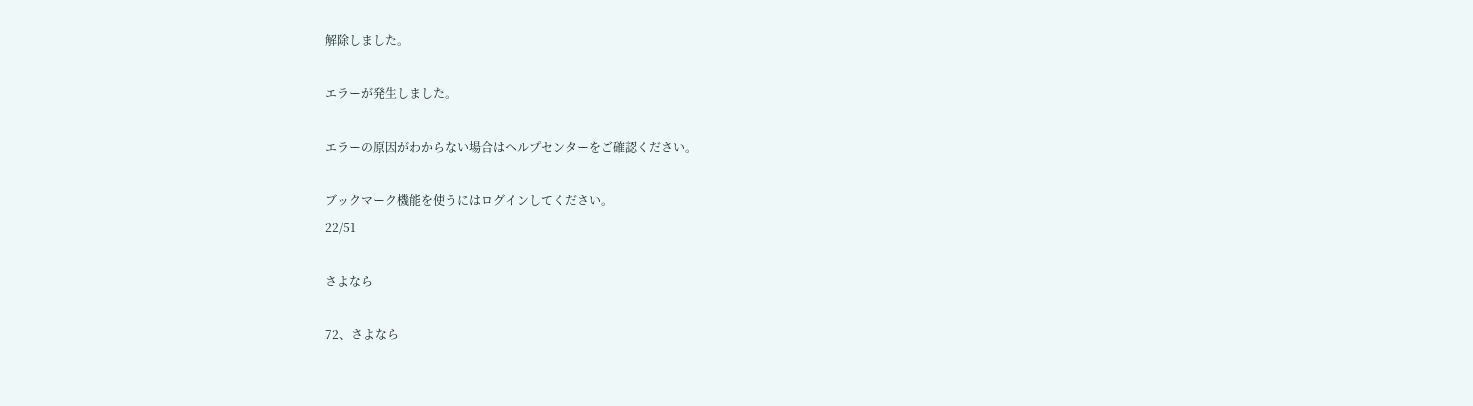解除しました。

エラーが発生しました。

エラーの原因がわからない場合はヘルプセンターをご確認ください。

ブックマーク機能を使うにはログインしてください。
22/51

さよなら

72、さよなら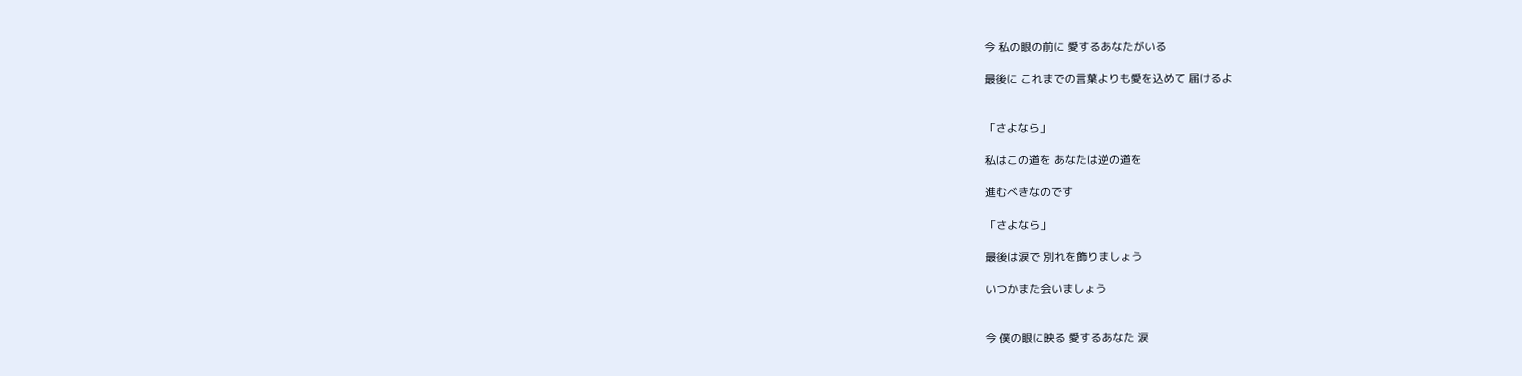今 私の眼の前に 愛するあなたがいる

最後に これまでの言葉よりも愛を込めて 届けるよ


「さよなら」

私はこの道を あなたは逆の道を

進むべきなのです

「さよなら」

最後は涙で 別れを飾りましょう

いつかまた会いましょう


今 僕の眼に映る 愛するあなた 涙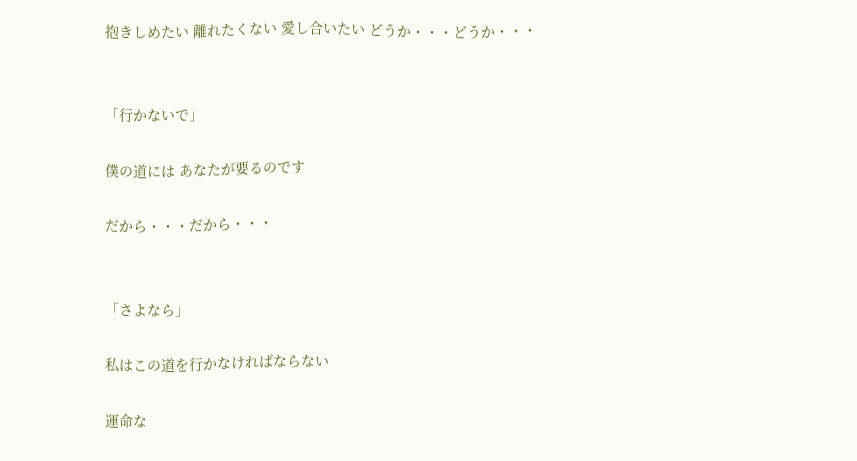抱きしめたい 離れたくない 愛し合いたい どうか・・・どうか・・・


「行かないで」

僕の道には あなたが要るのです

だから・・・だから・・・


「さよなら」

私はこの道を行かなければならない

運命な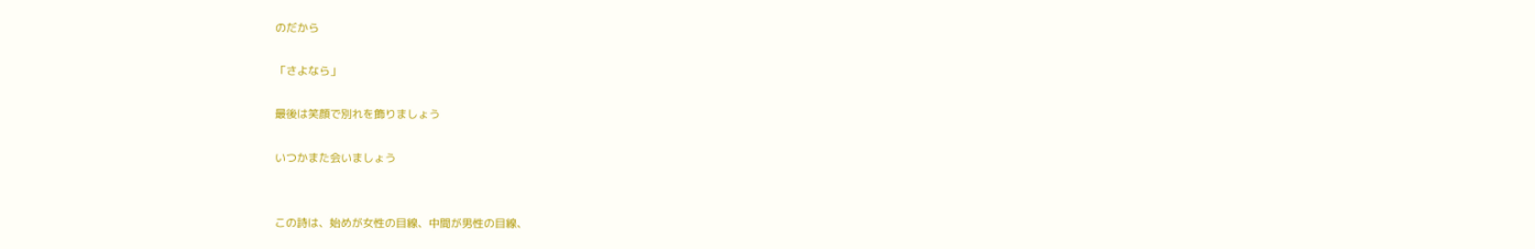のだから

「さよなら」

最後は笑顔で別れを飾りましょう

いつかまた会いましょう


この詩は、始めが女性の目線、中間が男性の目線、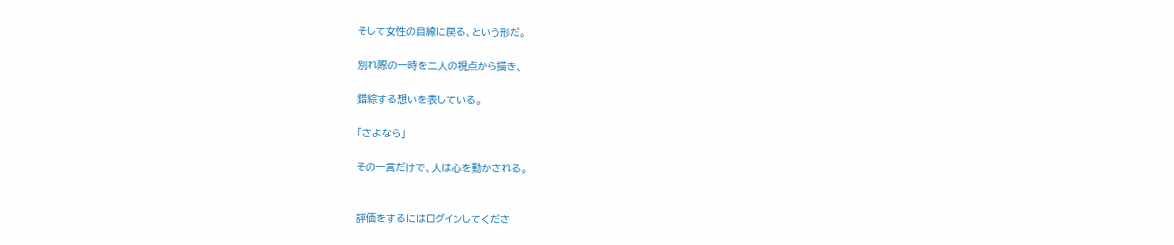そして女性の目線に戻る、という形だ。

別れ際の一時を二人の視点から描き、

錯綜する想いを表している。

「さよなら」

その一言だけで、人は心を動かされる。


評価をするにはログインしてくださ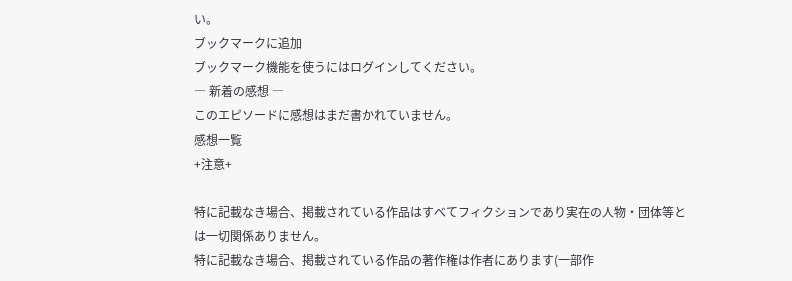い。
ブックマークに追加
ブックマーク機能を使うにはログインしてください。
― 新着の感想 ―
このエピソードに感想はまだ書かれていません。
感想一覧
+注意+

特に記載なき場合、掲載されている作品はすべてフィクションであり実在の人物・団体等とは一切関係ありません。
特に記載なき場合、掲載されている作品の著作権は作者にあります(一部作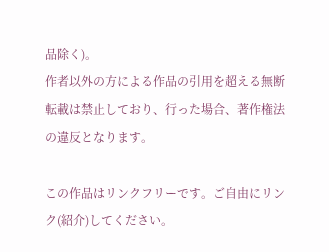品除く)。
作者以外の方による作品の引用を超える無断転載は禁止しており、行った場合、著作権法の違反となります。

この作品はリンクフリーです。ご自由にリンク(紹介)してください。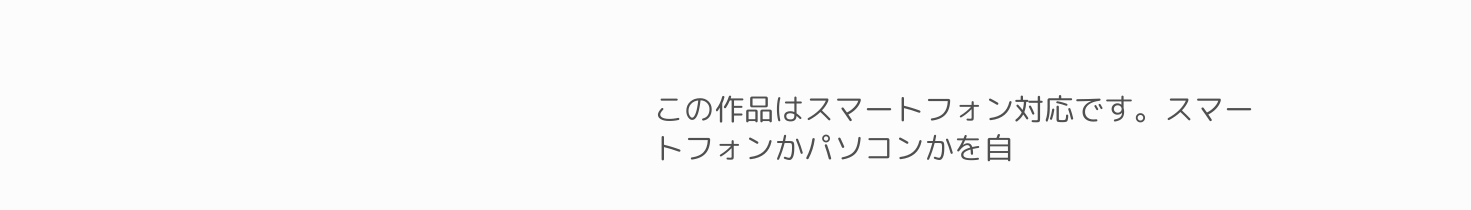この作品はスマートフォン対応です。スマートフォンかパソコンかを自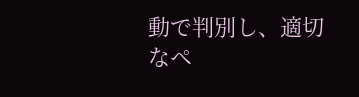動で判別し、適切なペ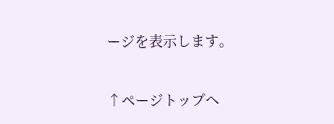ージを表示します。

↑ページトップへ